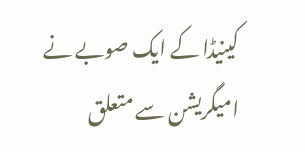کینیڈا کے ایک صوبے نے امیگریشن سے متعلق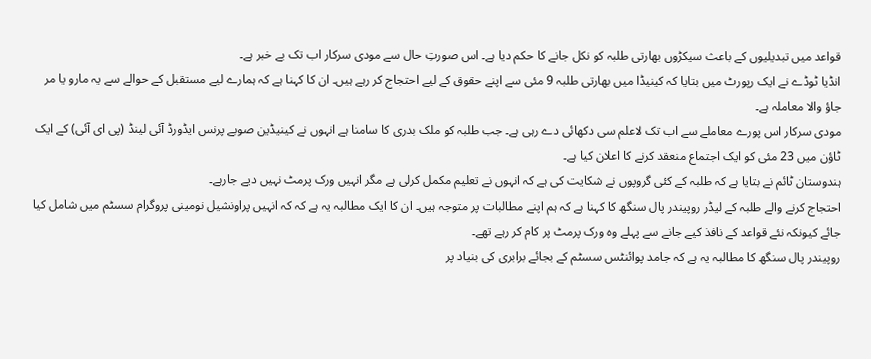قواعد میں تبدیلیوں کے باعث سیکڑوں بھارتی طلبہ کو نکل جانے کا حکم دیا ہے۔ اس صورتِ حال سے مودی سرکار اب تک بے خبر ہے۔
انڈیا ٹوڈے نے ایک رپورٹ میں بتایا کہ کینیڈا میں بھارتی طلبہ 9 مئی سے اپنے حقوق کے لیے احتجاج کر رہے ہیں۔ ان کا کہنا ہے کہ ہمارے لیے مستقبل کے حوالے سے یہ مارو یا مر جاؤ والا معاملہ ہے۔
مودی سرکار اس پورے معاملے سے اب تک لاعلم سی دکھائی دے رہی ہے۔ جب طلبہ کو ملک بدری کا سامنا ہے انہوں نے کینیڈین صوبے پرنس ایڈورڈ آئی لینڈ (پی ای آئی) کے ایک ٹاؤن میں 23 مئی کو ایک اجتماع منعقد کرنے کا اعلان کیا ہے۔
ہندوستان ٹائم نے بتایا ہے کہ طلبہ کے کئی گروپوں نے شکایت کی ہے کہ انہوں نے تعلیم مکمل کرلی ہے مگر انہیں ورک پرمٹ نہیں دیے جارہے۔
احتجاج کرنے والے طلبہ کے لیڈر روپیندر پال سنگھ کا کہنا ہے کہ ہم اپنے مطالبات پر متوجہ ہیں۔ ان کا ایک مطالبہ یہ ہے کہ کہ انہیں پراونشیل نومینی پروگرام سسٹم میں شامل کیا جائے کیونکہ نئے قواعد کے نافذ کیے جانے سے پہلے وہ ورک پرمٹ پر کام کر رہے تھے۔
روپیندر پال سنگھ کا مطالبہ یہ ہے کہ جامد پوائنٹس سسٹم کے بجائے برابری کی بنیاد پر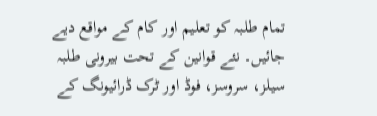تمام طلبہ کو تعلیم اور کام کے مواقع دیے جائیں۔ نئے قوانین کے تحت بیرونی طلبہ سیلز، سروسز، فوڈ اور ٹرک ڈرائیونگ کے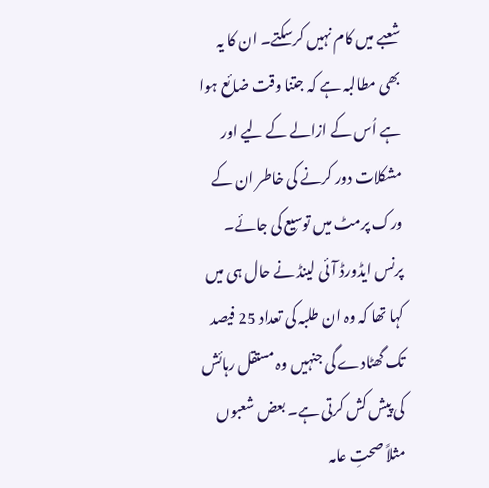شعبے میں کام نہیں کرسکتے۔ ان کا یہ بھی مطالبہ ہے کہ جتنا وقت ضائع ہوا ہے اُس کے ازالے کے لیے اور مشکلات دور کرنے کی خاطر ان کے ورک پرمٹ میں توسیع کی جائے۔
پرنس ایڈورڈ آئی لینڈ نے حال ہی میں کہا تھا کہ وہ ان طلبہ کی تعداد 25 فیصد تک گھٹادے گی جنہیں وہ مستقل رہائش کی پیش کش کرتی ہے۔ بعض شعبوں مثلاً صحتِ عامہ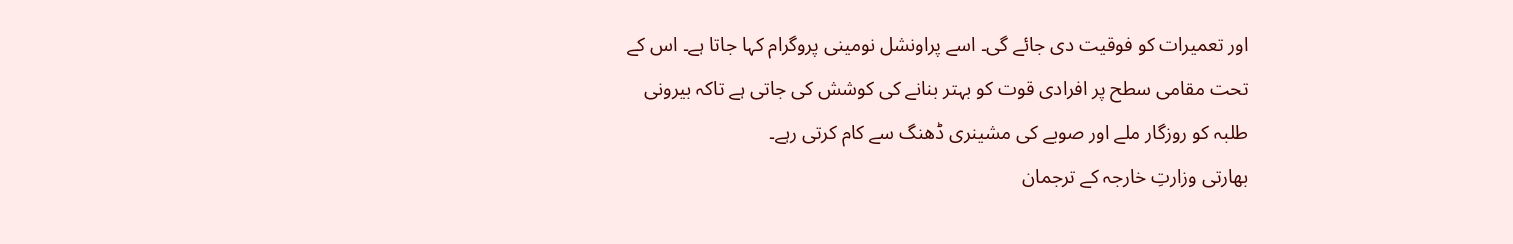اور تعمیرات کو فوقیت دی جائے گی۔ اسے پراونشل نومینی پروگرام کہا جاتا ہے۔ اس کے تحت مقامی سطح پر افرادی قوت کو بہتر بنانے کی کوشش کی جاتی ہے تاکہ بیرونی طلبہ کو روزگار ملے اور صوبے کی مشینری ڈھنگ سے کام کرتی رہے۔
بھارتی وزارتِ خارجہ کے ترجمان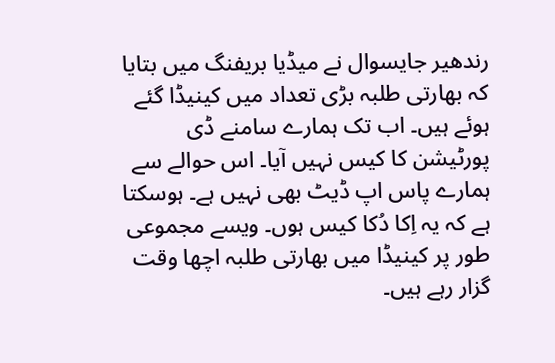رندھیر جایسوال نے میڈیا بریفنگ میں بتایا کہ بھارتی طلبہ بڑی تعداد میں کینیڈا گئے ہوئے ہیں۔ اب تک ہمارے سامنے ڈی پورٹیشن کا کیس نہیں آیا۔ اس حوالے سے ہمارے پاس اپ ڈیٹ بھی نہیں ہے۔ ہوسکتا ہے کہ یہ اِکا دُکا کیس ہوں۔ ویسے مجموعی طور پر کینیڈا میں بھارتی طلبہ اچھا وقت گزار رہے ہیں۔